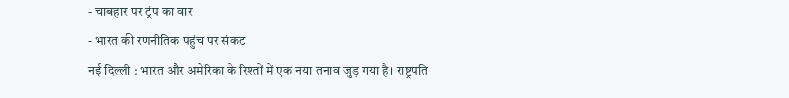- चाबहार पर ट्रंप का वार
- भारत की रणनीतिक पहुंच पर संकट
नई दिल्ली : भारत और अमेरिका के रिश्तों में एक नया तनाव जुड़ गया है। राष्ट्रपति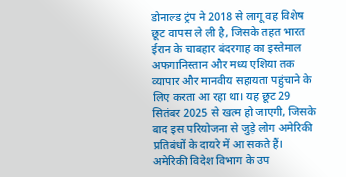डोनाल्ड ट्रंप ने 2018 से लागू वह विशेष छूट वापस ले ली है, जिसके तहत भारत ईरान के चाबहार बंदरगाह का इस्तेमाल अफगानिस्तान और मध्य एशिया तक व्यापार और मानवीय सहायता पहुंचाने के लिए करता आ रहा था। यह छूट 29 सितंबर 2025 से खत्म हो जाएगी, जिसके बाद इस परियोजना से जुड़े लोग अमेरिकी प्रतिबंधों के दायरे में आ सकते हैं।
अमेरिकी विदेश विभाग के उप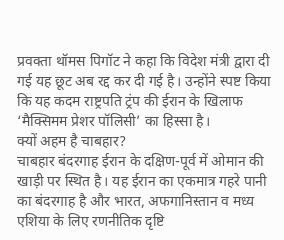प्रवक्ता थॉमस पिगॉट ने कहा कि विदेश मंत्री द्वारा दी गई यह छूट अब रद्द कर दी गई है। उन्होंने स्पष्ट किया कि यह कदम राष्ट्रपति ट्रंप की ईरान के खिलाफ ‘मैक्सिमम प्रेशर पॉलिसी’ का हिस्सा है।
क्यों अहम है चाबहार?
चाबहार बंदरगाह ईरान के दक्षिण-पूर्व में ओमान की खाड़ी पर स्थित है। यह ईरान का एकमात्र गहरे पानी का बंदरगाह है और भारत, अफगानिस्तान व मध्य एशिया के लिए रणनीतिक दृष्टि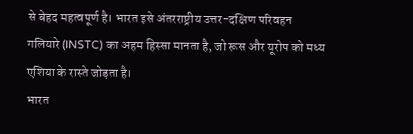से बेहद महत्वपूर्ण है। भारत इसे अंतरराष्ट्रीय उत्तर-दक्षिण परिवहन गलियारे (INSTC) का अहम हिस्सा मानता है, जो रूस और यूरोप को मध्य एशिया के रास्ते जोड़ता है।
भारत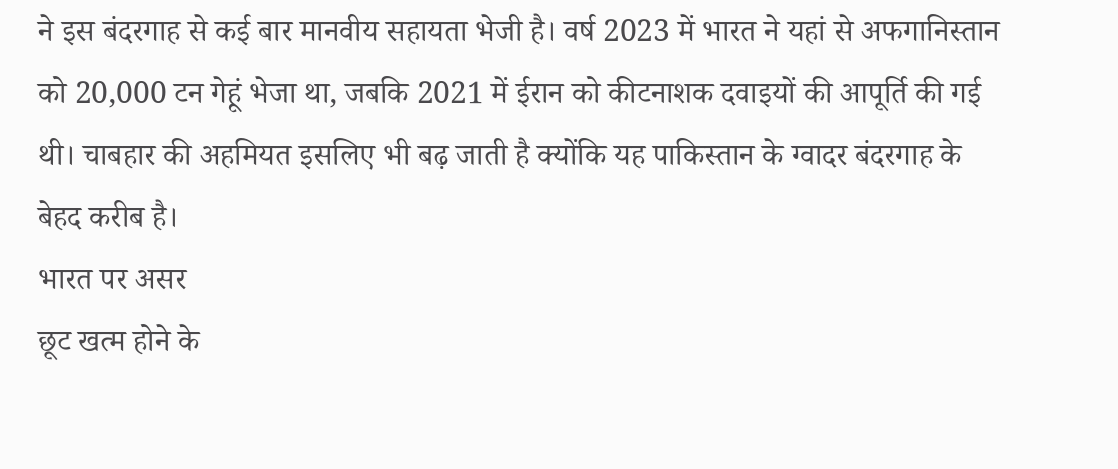ने इस बंदरगाह से कई बार मानवीय सहायता भेजी है। वर्ष 2023 में भारत ने यहां से अफगानिस्तान को 20,000 टन गेहूं भेजा था, जबकि 2021 में ईरान को कीटनाशक दवाइयों की आपूर्ति की गई थी। चाबहार की अहमियत इसलिए भी बढ़ जाती है क्योंकि यह पाकिस्तान के ग्वादर बंदरगाह के बेहद करीब है।
भारत पर असर
छूट खत्म होने के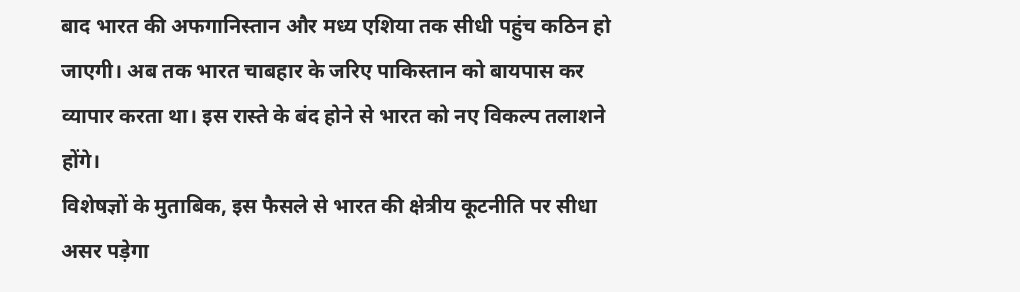बाद भारत की अफगानिस्तान और मध्य एशिया तक सीधी पहुंच कठिन हो जाएगी। अब तक भारत चाबहार के जरिए पाकिस्तान को बायपास कर व्यापार करता था। इस रास्ते के बंद होने से भारत को नए विकल्प तलाशने होंगे।
विशेषज्ञों के मुताबिक, इस फैसले से भारत की क्षेत्रीय कूटनीति पर सीधा असर पड़ेगा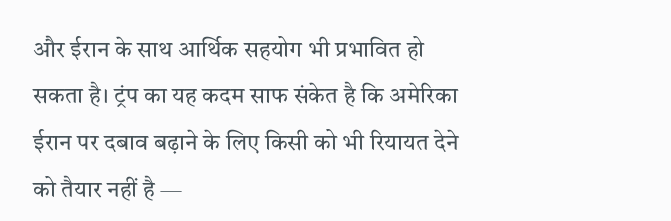और ईरान के साथ आर्थिक सहयोग भी प्रभावित हो सकता है। ट्रंप का यह कदम साफ संकेत है कि अमेरिका ईरान पर दबाव बढ़ाने के लिए किसी को भी रियायत देने को तैयार नहीं है —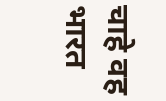चाहे वह भारत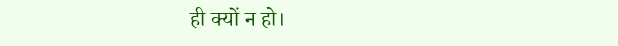ही क्यों न हो।